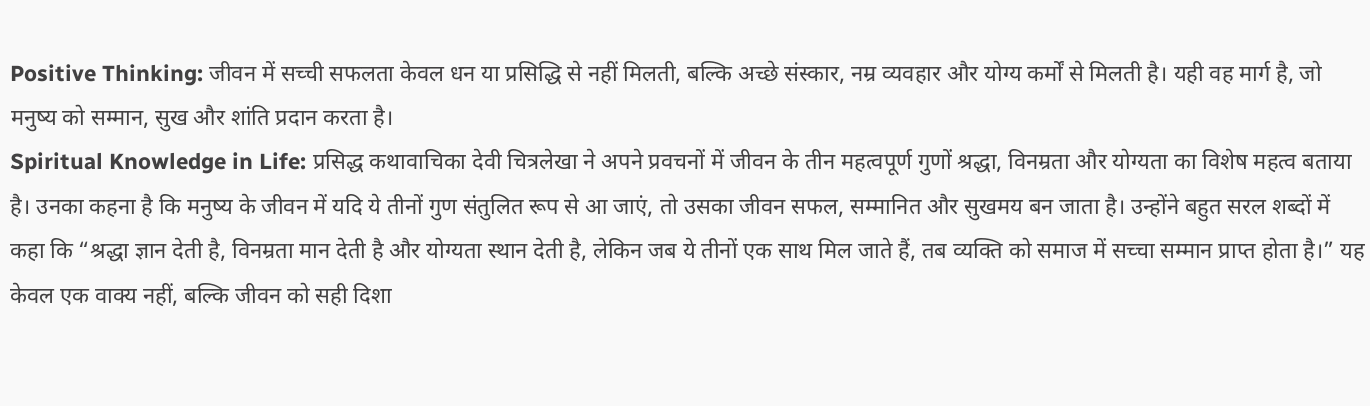Positive Thinking: जीवन में सच्ची सफलता केवल धन या प्रसिद्धि से नहीं मिलती, बल्कि अच्छे संस्कार, नम्र व्यवहार और योग्य कर्मों से मिलती है। यही वह मार्ग है, जो मनुष्य को सम्मान, सुख और शांति प्रदान करता है।
Spiritual Knowledge in Life: प्रसिद्ध कथावाचिका देवी चित्रलेखा ने अपने प्रवचनों में जीवन के तीन महत्वपूर्ण गुणों श्रद्धा, विनम्रता और योग्यता का विशेष महत्व बताया है। उनका कहना है कि मनुष्य के जीवन में यदि ये तीनों गुण संतुलित रूप से आ जाएं, तो उसका जीवन सफल, सम्मानित और सुखमय बन जाता है। उन्होंने बहुत सरल शब्दों में कहा कि “श्रद्धा ज्ञान देती है, विनम्रता मान देती है और योग्यता स्थान देती है, लेकिन जब ये तीनों एक साथ मिल जाते हैं, तब व्यक्ति को समाज में सच्चा सम्मान प्राप्त होता है।” यह केवल एक वाक्य नहीं, बल्कि जीवन को सही दिशा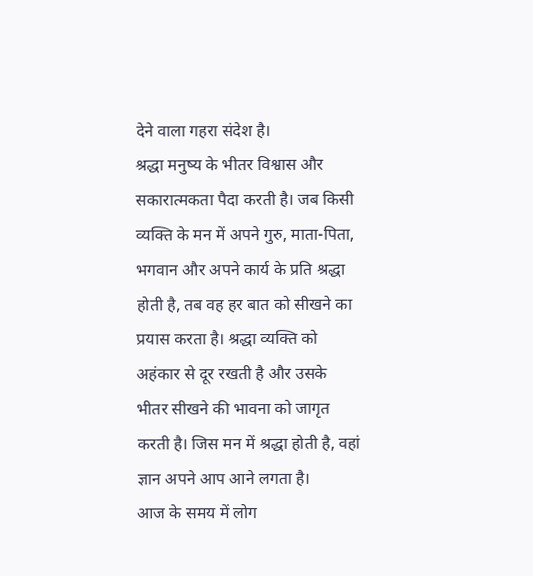देने वाला गहरा संदेश है।
श्रद्धा मनुष्य के भीतर विश्वास और सकारात्मकता पैदा करती है। जब किसी व्यक्ति के मन में अपने गुरु, माता-पिता, भगवान और अपने कार्य के प्रति श्रद्धा होती है, तब वह हर बात को सीखने का प्रयास करता है। श्रद्धा व्यक्ति को अहंकार से दूर रखती है और उसके भीतर सीखने की भावना को जागृत करती है। जिस मन में श्रद्धा होती है, वहां ज्ञान अपने आप आने लगता है।
आज के समय में लोग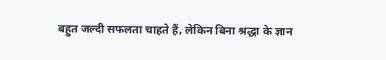बहुत जल्दी सफलता चाहते हैं, लेकिन बिना श्रद्धा के ज्ञान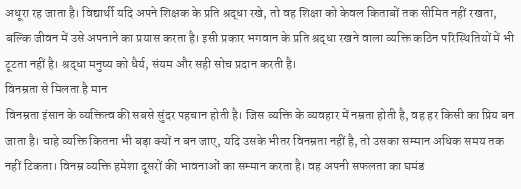अधूरा रह जाता है। विद्यार्थी यदि अपने शिक्षक के प्रति श्रद्धा रखे, तो वह शिक्षा को केवल किताबों तक सीमित नहीं रखता, बल्कि जीवन में उसे अपनाने का प्रयास करता है। इसी प्रकार भगवान के प्रति श्रद्धा रखने वाला व्यक्ति कठिन परिस्थितियों में भी टूटता नहीं है। श्रद्धा मनुष्य को धैर्य, संयम और सही सोच प्रदान करती है।
विनम्रता से मिलता है मान
विनम्रता इंसान के व्यक्तित्व की सबसे सुंदर पहचान होती है। जिस व्यक्ति के व्यवहार में नम्रता होती है, वह हर किसी का प्रिय बन जाता है। चाहे व्यक्ति कितना भी बड़ा क्यों न बन जाए, यदि उसके भीतर विनम्रता नहीं है, तो उसका सम्मान अधिक समय तक नहीं टिकता। विनम्र व्यक्ति हमेशा दूसरों की भावनाओं का सम्मान करता है। वह अपनी सफलता का घमंड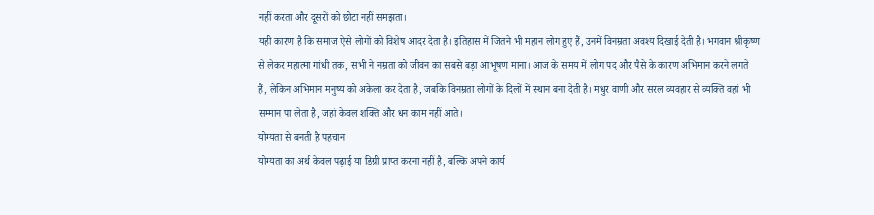नहीं करता और दूसरों को छोटा नहीं समझता।
यही कारण है कि समाज ऐसे लोगों को विशेष आदर देता है। इतिहास में जितने भी महान लोग हुए हैं, उनमें विनम्रता अवश्य दिखाई देती है। भगवान श्रीकृष्ण से लेकर महात्मा गांधी तक, सभी ने नम्रता को जीवन का सबसे बड़ा आभूषण माना। आज के समय में लोग पद और पैसे के कारण अभिमान करने लगते हैं, लेकिन अभिमान मनुष्य को अकेला कर देता है, जबकि विनम्रता लोगों के दिलों में स्थान बना देती है। मधुर वाणी और सरल व्यवहार से व्यक्ति वहां भी सम्मान पा लेता है, जहां केवल शक्ति और धन काम नहीं आते।
योग्यता से बनती है पहचान
योग्यता का अर्थ केवल पढ़ाई या डिग्री प्राप्त करना नहीं है, बल्कि अपने कार्य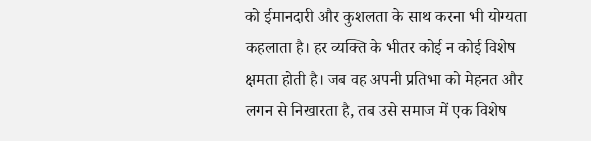को ईमानदारी और कुशलता के साथ करना भी योग्यता कहलाता है। हर व्यक्ति के भीतर कोई न कोई विशेष क्षमता होती है। जब वह अपनी प्रतिभा को मेहनत और लगन से निखारता है, तब उसे समाज में एक विशेष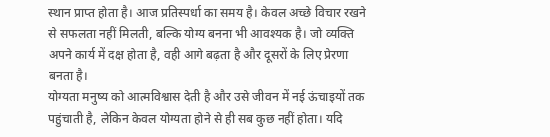स्थान प्राप्त होता है। आज प्रतिस्पर्धा का समय है। केवल अच्छे विचार रखने से सफलता नहीं मिलती, बल्कि योग्य बनना भी आवश्यक है। जो व्यक्ति अपने कार्य में दक्ष होता है, वही आगे बढ़ता है और दूसरों के लिए प्रेरणा बनता है।
योग्यता मनुष्य को आत्मविश्वास देती है और उसे जीवन में नई ऊंचाइयों तक पहुंचाती है, लेकिन केवल योग्यता होने से ही सब कुछ नहीं होता। यदि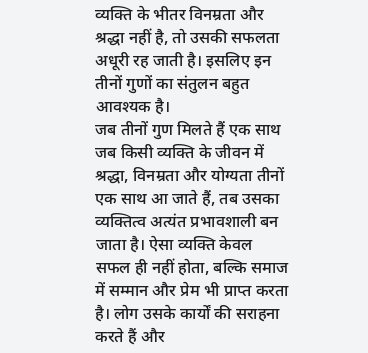व्यक्ति के भीतर विनम्रता और श्रद्धा नहीं है, तो उसकी सफलता अधूरी रह जाती है। इसलिए इन तीनों गुणों का संतुलन बहुत आवश्यक है।
जब तीनों गुण मिलते हैं एक साथ
जब किसी व्यक्ति के जीवन में श्रद्धा, विनम्रता और योग्यता तीनों एक साथ आ जाते हैं, तब उसका व्यक्तित्व अत्यंत प्रभावशाली बन जाता है। ऐसा व्यक्ति केवल सफल ही नहीं होता, बल्कि समाज में सम्मान और प्रेम भी प्राप्त करता है। लोग उसके कार्यों की सराहना करते हैं और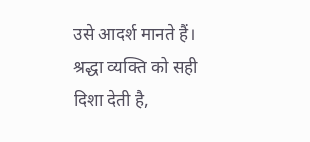उसे आदर्श मानते हैं। श्रद्धा व्यक्ति को सही दिशा देती है,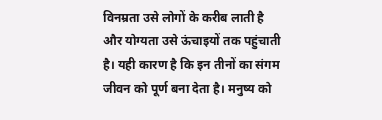विनम्रता उसे लोगों के करीब लाती है और योग्यता उसे ऊंचाइयों तक पहुंचाती है। यही कारण है कि इन तीनों का संगम जीवन को पूर्ण बना देता है। मनुष्य को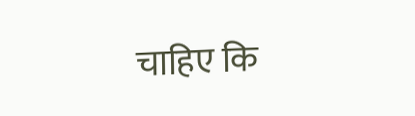चाहिए कि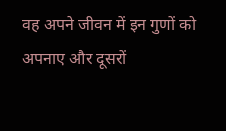वह अपने जीवन में इन गुणों को अपनाए और दूसरों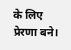के लिए प्रेरणा बने।